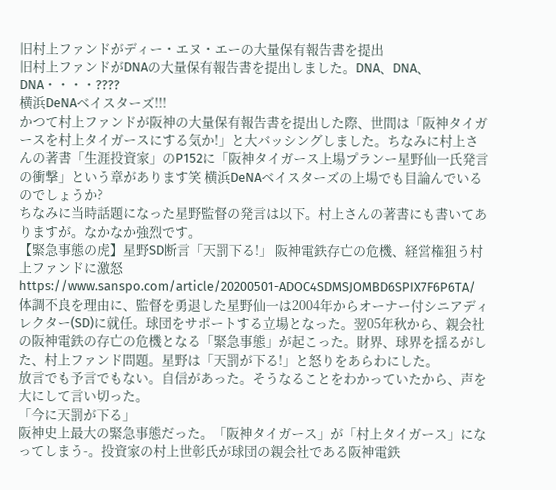旧村上ファンドがディー・エヌ・エーの大量保有報告書を提出
旧村上ファンドがDNAの大量保有報告書を提出しました。DNA、DNA、DNA・・・・????
横浜DeNAベイスターズ!!!
かつて村上ファンドが阪神の大量保有報告書を提出した際、世間は「阪神タイガースを村上タイガースにする気か!」と大バッシングしました。ちなみに村上さんの著書「生涯投資家」のP152に「阪神タイガース上場プランー星野仙一氏発言の衝撃」という章があります笑 横浜DeNAベイスターズの上場でも目論んでいるのでしょうか?
ちなみに当時話題になった星野監督の発言は以下。村上さんの著書にも書いてありますが。なかなか強烈です。
【緊急事態の虎】星野SD断言「天罰下る!」 阪神電鉄存亡の危機、経営権狙う村上ファンドに激怒
https://www.sanspo.com/article/20200501-ADOC4SDMSJOMBD6SPIX7F6P6TA/
体調不良を理由に、監督を勇退した星野仙一は2004年からオーナー付シニアディレクター(SD)に就任。球団をサポートする立場となった。翌05年秋から、親会社の阪神電鉄の存亡の危機となる「緊急事態」が起こった。財界、球界を揺るがした、村上ファンド問題。星野は「天罰が下る!」と怒りをあらわにした。
放言でも予言でもない。自信があった。そうなることをわかっていたから、声を大にして言い切った。
「今に天罰が下る」
阪神史上最大の緊急事態だった。「阪神タイガース」が「村上タイガース」になってしまう-。投資家の村上世彰氏が球団の親会社である阪神電鉄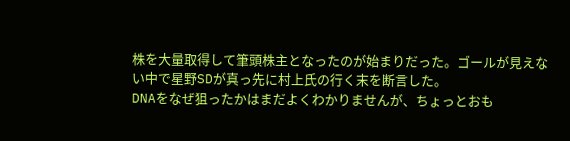株を大量取得して筆頭株主となったのが始まりだった。ゴールが見えない中で星野SDが真っ先に村上氏の行く末を断言した。
DNAをなぜ狙ったかはまだよくわかりませんが、ちょっとおも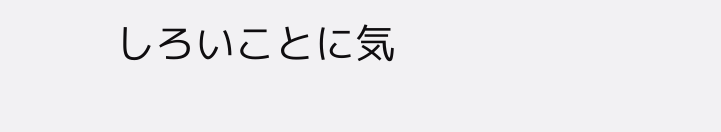しろいことに気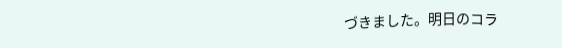づきました。明日のコラ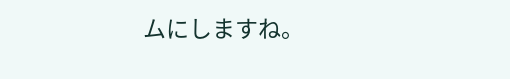ムにしますね。